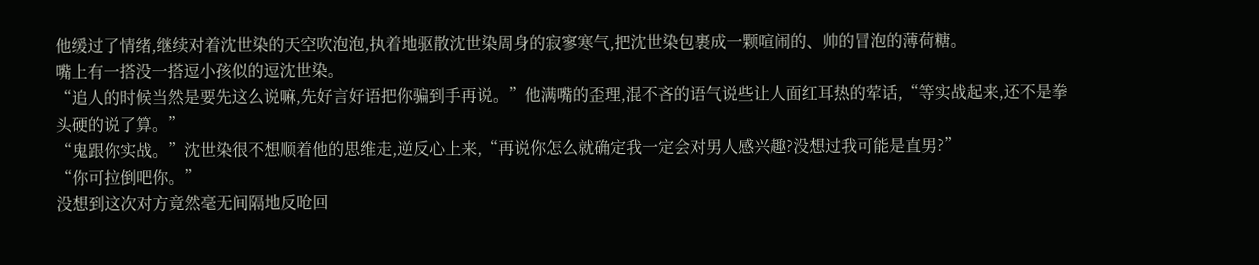他缓过了情绪,继续对着沈世染的天空吹泡泡,执着地驱散沈世染周身的寂寥寒气,把沈世染包裹成一颗喧闹的、帅的冒泡的薄荷糖。
嘴上有一搭没一搭逗小孩似的逗沈世染。
“追人的时候当然是要先这么说嘛,先好言好语把你骗到手再说。”他满嘴的歪理,混不吝的语气说些让人面红耳热的荤话,“等实战起来,还不是拳头硬的说了算。”
“鬼跟你实战。”沈世染很不想顺着他的思维走,逆反心上来,“再说你怎么就确定我一定会对男人感兴趣?没想过我可能是直男?”
“你可拉倒吧你。”
没想到这次对方竟然毫无间隔地反呛回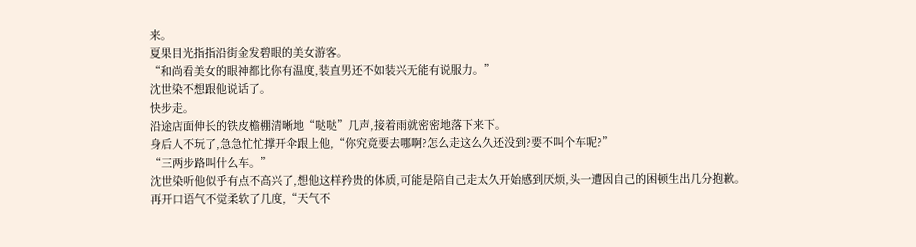来。
夏果目光指指沿街金发碧眼的美女游客。
“和尚看美女的眼神都比你有温度,装直男还不如装兴无能有说服力。”
沈世染不想跟他说话了。
快步走。
沿途店面伸长的铁皮檐棚清晰地“哒哒”几声,接着雨就密密地落下来下。
身后人不玩了,急急忙忙撑开伞跟上他,“你究竟要去哪啊?怎么走这么久还没到?要不叫个车呢?”
“三两步路叫什么车。”
沈世染听他似乎有点不高兴了,想他这样矜贵的体质,可能是陪自己走太久开始感到厌烦,头一遭因自己的困顿生出几分抱歉。
再开口语气不觉柔软了几度,“天气不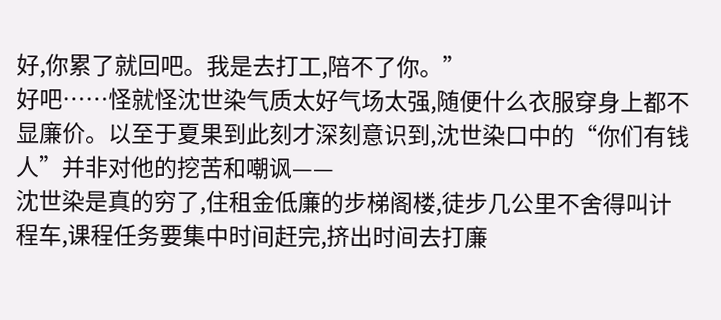好,你累了就回吧。我是去打工,陪不了你。”
好吧……怪就怪沈世染气质太好气场太强,随便什么衣服穿身上都不显廉价。以至于夏果到此刻才深刻意识到,沈世染口中的“你们有钱人”并非对他的挖苦和嘲讽——
沈世染是真的穷了,住租金低廉的步梯阁楼,徒步几公里不舍得叫计程车,课程任务要集中时间赶完,挤出时间去打廉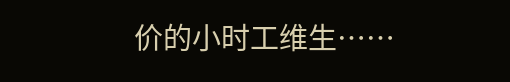价的小时工维生……